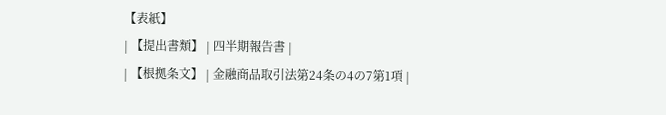【表紙】
| 【提出書類】 | 四半期報告書 |
| 【根拠条文】 | 金融商品取引法第24条の4の7第1項 |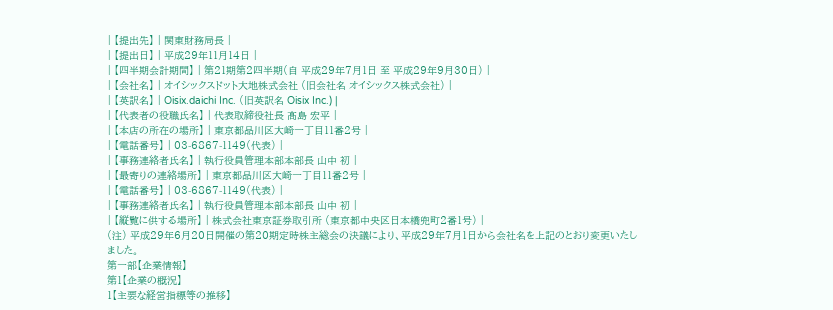| 【提出先】 | 関東財務局長 |
| 【提出日】 | 平成29年11月14日 |
| 【四半期会計期間】 | 第21期第2四半期(自 平成29年7月1日 至 平成29年9月30日) |
| 【会社名】 | オイシックスドット大地株式会社 (旧会社名 オイシックス株式会社) |
| 【英訳名】 | Oisix.daichi Inc. (旧英訳名 Oisix Inc.) |
| 【代表者の役職氏名】 | 代表取締役社長 髙島 宏平 |
| 【本店の所在の場所】 | 東京都品川区大崎一丁目11番2号 |
| 【電話番号】 | 03-6867-1149(代表) |
| 【事務連絡者氏名】 | 執行役員管理本部本部長 山中 初 |
| 【最寄りの連絡場所】 | 東京都品川区大崎一丁目11番2号 |
| 【電話番号】 | 03-6867-1149(代表) |
| 【事務連絡者氏名】 | 執行役員管理本部本部長 山中 初 |
| 【縦覧に供する場所】 | 株式会社東京証券取引所 (東京都中央区日本橋兜町2番1号) |
(注) 平成29年6月20日開催の第20期定時株主総会の決議により、平成29年7月1日から会社名を上記のとおり変更いたしました。
第一部【企業情報】
第1【企業の概況】
1【主要な経営指標等の推移】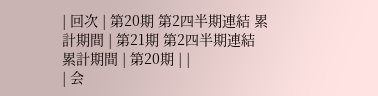| 回次 | 第20期 第2四半期連結 累計期間 | 第21期 第2四半期連結 累計期間 | 第20期 | |
| 会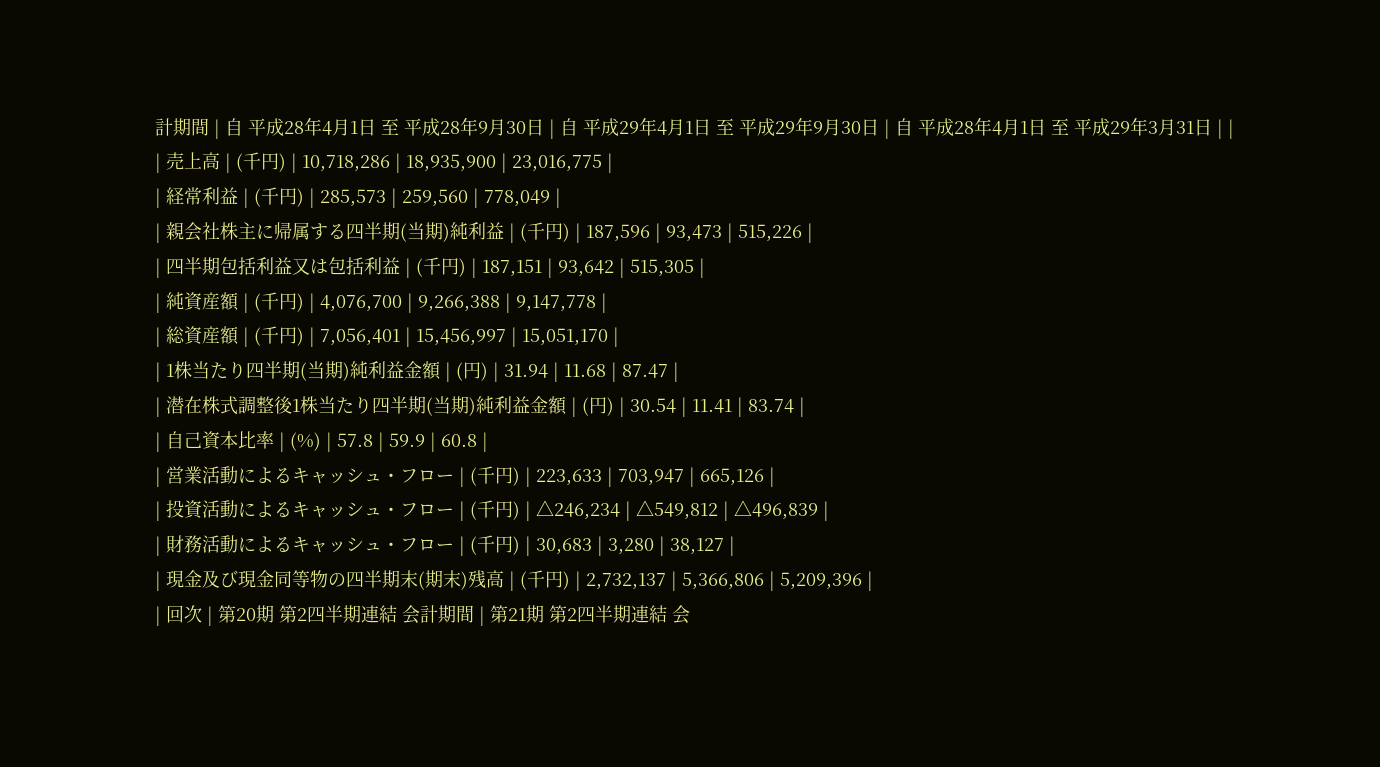計期間 | 自 平成28年4月1日 至 平成28年9月30日 | 自 平成29年4月1日 至 平成29年9月30日 | 自 平成28年4月1日 至 平成29年3月31日 | |
| 売上高 | (千円) | 10,718,286 | 18,935,900 | 23,016,775 |
| 経常利益 | (千円) | 285,573 | 259,560 | 778,049 |
| 親会社株主に帰属する四半期(当期)純利益 | (千円) | 187,596 | 93,473 | 515,226 |
| 四半期包括利益又は包括利益 | (千円) | 187,151 | 93,642 | 515,305 |
| 純資産額 | (千円) | 4,076,700 | 9,266,388 | 9,147,778 |
| 総資産額 | (千円) | 7,056,401 | 15,456,997 | 15,051,170 |
| 1株当たり四半期(当期)純利益金額 | (円) | 31.94 | 11.68 | 87.47 |
| 潜在株式調整後1株当たり四半期(当期)純利益金額 | (円) | 30.54 | 11.41 | 83.74 |
| 自己資本比率 | (%) | 57.8 | 59.9 | 60.8 |
| 営業活動によるキャッシュ・フロー | (千円) | 223,633 | 703,947 | 665,126 |
| 投資活動によるキャッシュ・フロー | (千円) | △246,234 | △549,812 | △496,839 |
| 財務活動によるキャッシュ・フロー | (千円) | 30,683 | 3,280 | 38,127 |
| 現金及び現金同等物の四半期末(期末)残高 | (千円) | 2,732,137 | 5,366,806 | 5,209,396 |
| 回次 | 第20期 第2四半期連結 会計期間 | 第21期 第2四半期連結 会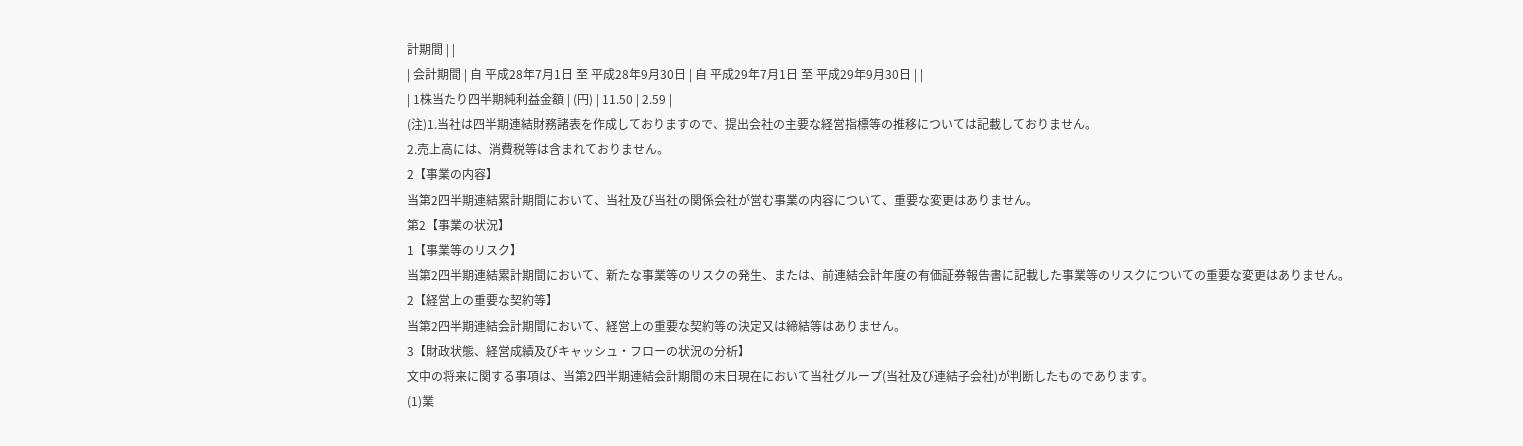計期間 | |
| 会計期間 | 自 平成28年7月1日 至 平成28年9月30日 | 自 平成29年7月1日 至 平成29年9月30日 | |
| 1株当たり四半期純利益金額 | (円) | 11.50 | 2.59 |
(注)1.当社は四半期連結財務諸表を作成しておりますので、提出会社の主要な経営指標等の推移については記載しておりません。
2.売上高には、消費税等は含まれておりません。
2【事業の内容】
当第2四半期連結累計期間において、当社及び当社の関係会社が営む事業の内容について、重要な変更はありません。
第2【事業の状況】
1【事業等のリスク】
当第2四半期連結累計期間において、新たな事業等のリスクの発生、または、前連結会計年度の有価証券報告書に記載した事業等のリスクについての重要な変更はありません。
2【経営上の重要な契約等】
当第2四半期連結会計期間において、経営上の重要な契約等の決定又は締結等はありません。
3【財政状態、経営成績及びキャッシュ・フローの状況の分析】
文中の将来に関する事項は、当第2四半期連結会計期間の末日現在において当社グループ(当社及び連結子会社)が判断したものであります。
(1)業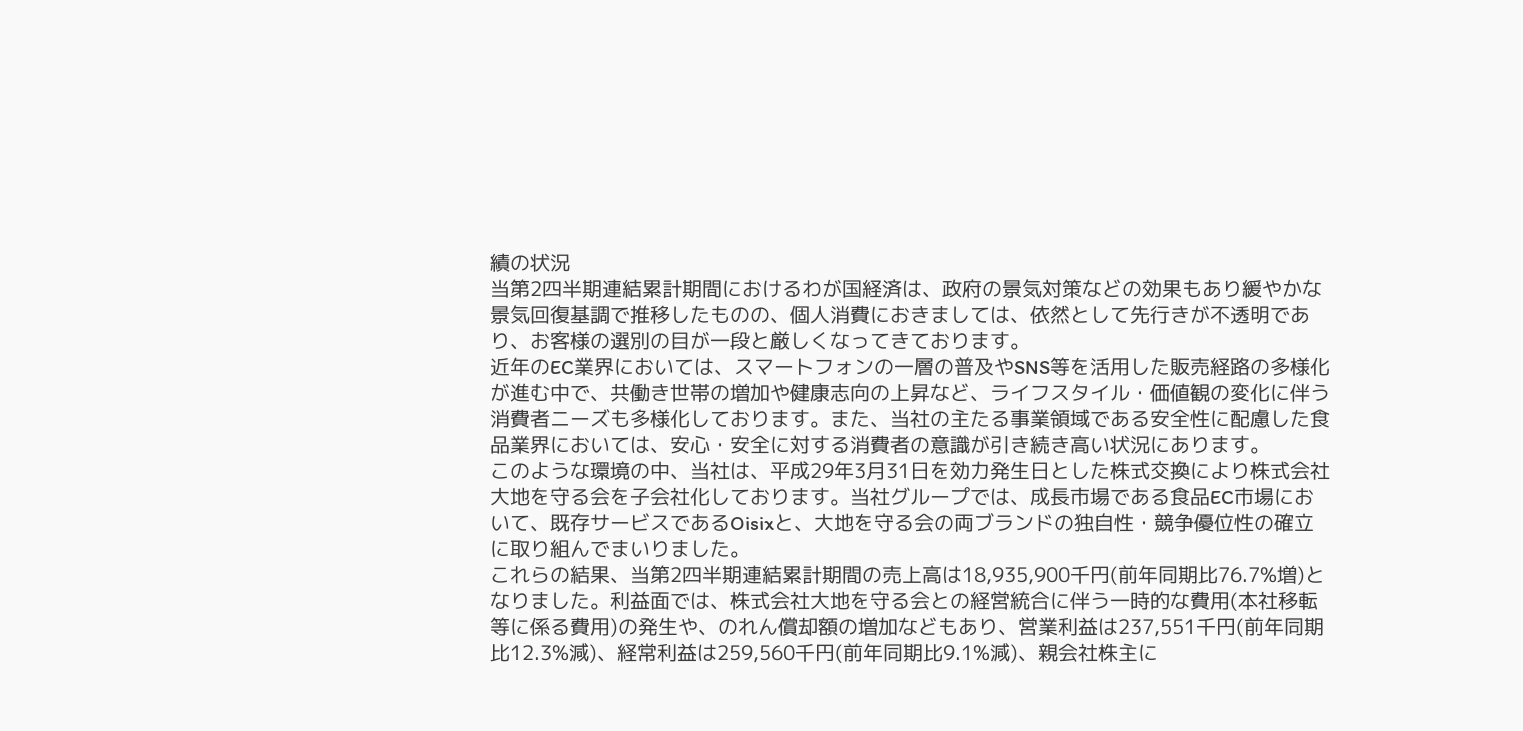績の状況
当第2四半期連結累計期間におけるわが国経済は、政府の景気対策などの効果もあり緩やかな景気回復基調で推移したものの、個人消費におきましては、依然として先行きが不透明であり、お客様の選別の目が一段と厳しくなってきております。
近年のEC業界においては、スマートフォンの一層の普及やSNS等を活用した販売経路の多様化が進む中で、共働き世帯の増加や健康志向の上昇など、ライフスタイル・価値観の変化に伴う消費者ニーズも多様化しております。また、当社の主たる事業領域である安全性に配慮した食品業界においては、安心・安全に対する消費者の意識が引き続き高い状況にあります。
このような環境の中、当社は、平成29年3月31日を効力発生日とした株式交換により株式会社大地を守る会を子会社化しております。当社グループでは、成長市場である食品EC市場において、既存サービスであるOisixと、大地を守る会の両ブランドの独自性・競争優位性の確立に取り組んでまいりました。
これらの結果、当第2四半期連結累計期間の売上高は18,935,900千円(前年同期比76.7%増)となりました。利益面では、株式会社大地を守る会との経営統合に伴う一時的な費用(本社移転等に係る費用)の発生や、のれん償却額の増加などもあり、営業利益は237,551千円(前年同期比12.3%減)、経常利益は259,560千円(前年同期比9.1%減)、親会社株主に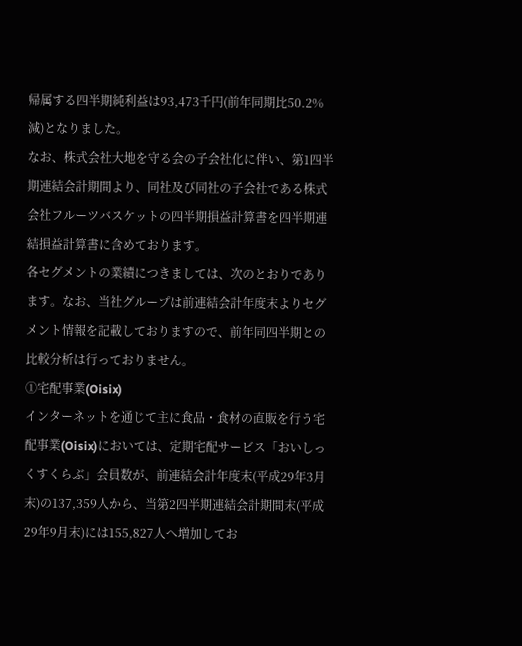帰属する四半期純利益は93,473千円(前年同期比50.2%減)となりました。
なお、株式会社大地を守る会の子会社化に伴い、第1四半期連結会計期間より、同社及び同社の子会社である株式会社フルーツバスケットの四半期損益計算書を四半期連結損益計算書に含めております。
各セグメントの業績につきましては、次のとおりであります。なお、当社グループは前連結会計年度末よりセグメント情報を記載しておりますので、前年同四半期との比較分析は行っておりません。
①宅配事業(Oisix)
インターネットを通じて主に食品・食材の直販を行う宅配事業(Oisix)においては、定期宅配サービス「おいしっくすくらぶ」会員数が、前連結会計年度末(平成29年3月末)の137,359人から、当第2四半期連結会計期間末(平成29年9月末)には155,827人へ増加してお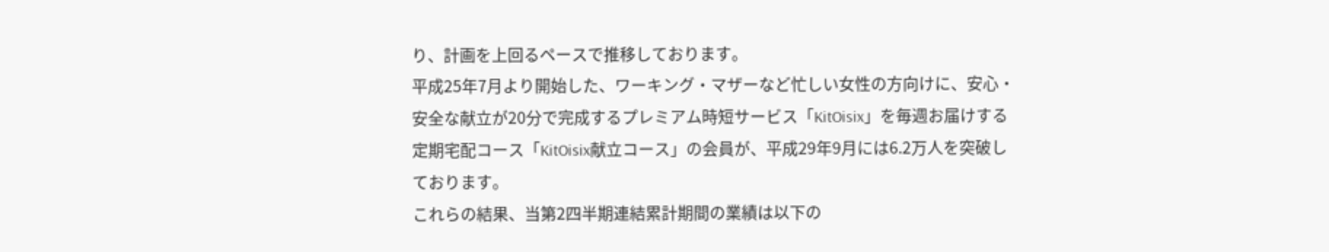り、計画を上回るペースで推移しております。
平成25年7月より開始した、ワーキング・マザーなど忙しい女性の方向けに、安心・安全な献立が20分で完成するプレミアム時短サービス「KitOisix」を毎週お届けする定期宅配コース「KitOisix献立コース」の会員が、平成29年9月には6.2万人を突破しております。
これらの結果、当第2四半期連結累計期間の業績は以下の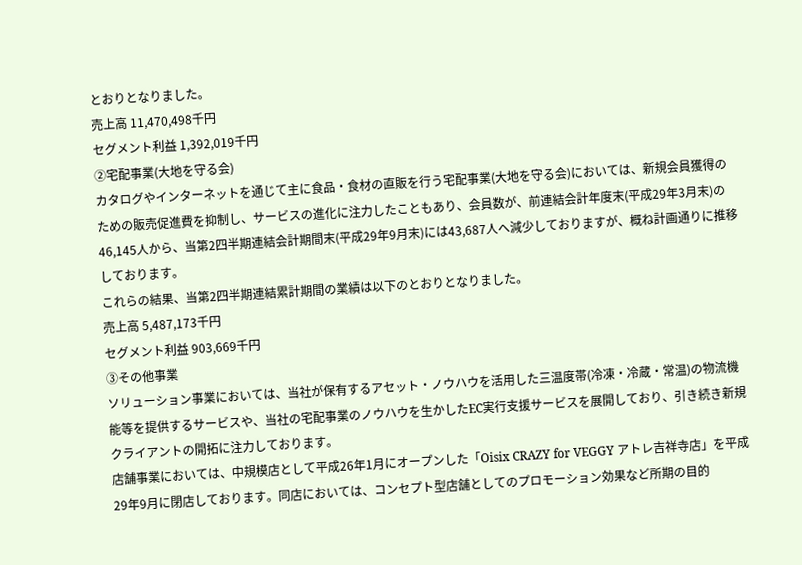とおりとなりました。
売上高 11,470,498千円
セグメント利益 1,392,019千円
②宅配事業(大地を守る会)
カタログやインターネットを通じて主に食品・食材の直販を行う宅配事業(大地を守る会)においては、新規会員獲得のための販売促進費を抑制し、サービスの進化に注力したこともあり、会員数が、前連結会計年度末(平成29年3月末)の46,145人から、当第2四半期連結会計期間末(平成29年9月末)には43,687人へ減少しておりますが、概ね計画通りに推移しております。
これらの結果、当第2四半期連結累計期間の業績は以下のとおりとなりました。
売上高 5,487,173千円
セグメント利益 903,669千円
③その他事業
ソリューション事業においては、当社が保有するアセット・ノウハウを活用した三温度帯(冷凍・冷蔵・常温)の物流機能等を提供するサービスや、当社の宅配事業のノウハウを生かしたEC実行支援サービスを展開しており、引き続き新規クライアントの開拓に注力しております。
店舗事業においては、中規模店として平成26年1月にオープンした「Oisix CRAZY for VEGGY アトレ吉祥寺店」を平成29年9月に閉店しております。同店においては、コンセプト型店舗としてのプロモーション効果など所期の目的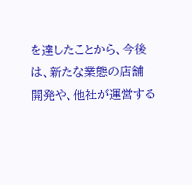を達したことから、今後は、新たな業態の店舗開発や、他社が運営する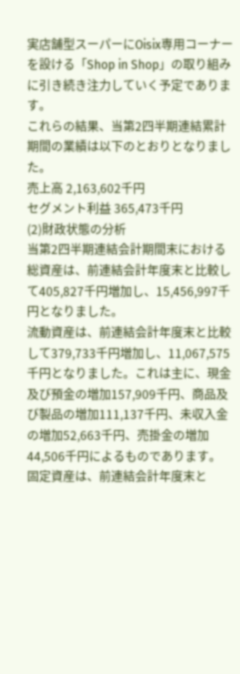実店舗型スーパーにOisix専用コーナーを設ける「Shop in Shop」の取り組みに引き続き注力していく予定であります。
これらの結果、当第2四半期連結累計期間の業績は以下のとおりとなりました。
売上高 2,163,602千円
セグメント利益 365,473千円
(2)財政状態の分析
当第2四半期連結会計期間末における総資産は、前連結会計年度末と比較して405,827千円増加し、15,456,997千円となりました。
流動資産は、前連結会計年度末と比較して379,733千円増加し、11,067,575千円となりました。これは主に、現金及び預金の増加157,909千円、商品及び製品の増加111,137千円、未収入金の増加52,663千円、売掛金の増加44,506千円によるものであります。
固定資産は、前連結会計年度末と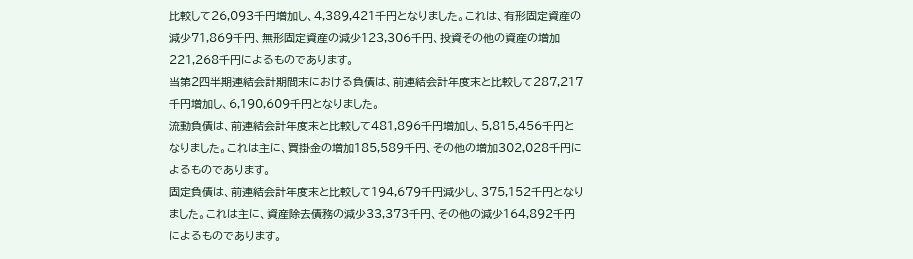比較して26,093千円増加し、4,389,421千円となりました。これは、有形固定資産の減少71,869千円、無形固定資産の減少123,306千円、投資その他の資産の増加221,268千円によるものであります。
当第2四半期連結会計期間末における負債は、前連結会計年度末と比較して287,217千円増加し、6,190,609千円となりました。
流動負債は、前連結会計年度末と比較して481,896千円増加し、5,815,456千円となりました。これは主に、買掛金の増加185,589千円、その他の増加302,028千円によるものであります。
固定負債は、前連結会計年度末と比較して194,679千円減少し、375,152千円となりました。これは主に、資産除去債務の減少33,373千円、その他の減少164,892千円によるものであります。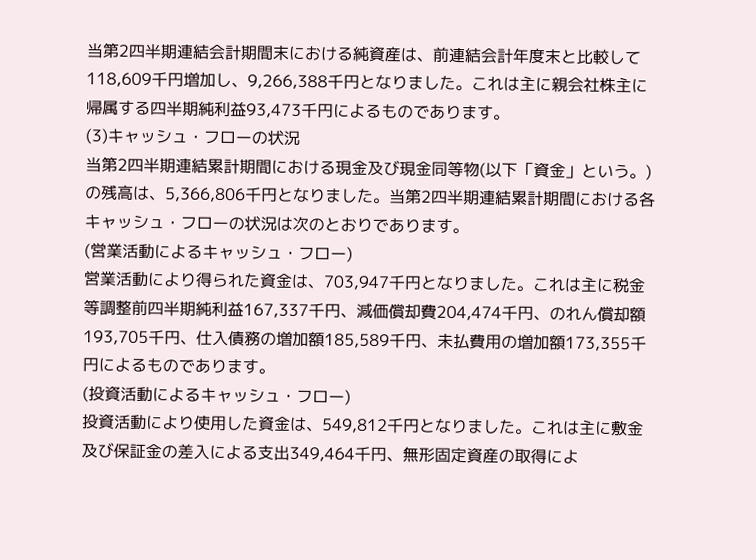当第2四半期連結会計期間末における純資産は、前連結会計年度末と比較して118,609千円増加し、9,266,388千円となりました。これは主に親会社株主に帰属する四半期純利益93,473千円によるものであります。
(3)キャッシュ・フローの状況
当第2四半期連結累計期間における現金及び現金同等物(以下「資金」という。)の残高は、5,366,806千円となりました。当第2四半期連結累計期間における各キャッシュ・フローの状況は次のとおりであります。
(営業活動によるキャッシュ・フロー)
営業活動により得られた資金は、703,947千円となりました。これは主に税金等調整前四半期純利益167,337千円、減価償却費204,474千円、のれん償却額193,705千円、仕入債務の増加額185,589千円、未払費用の増加額173,355千円によるものであります。
(投資活動によるキャッシュ・フロー)
投資活動により使用した資金は、549,812千円となりました。これは主に敷金及び保証金の差入による支出349,464千円、無形固定資産の取得によ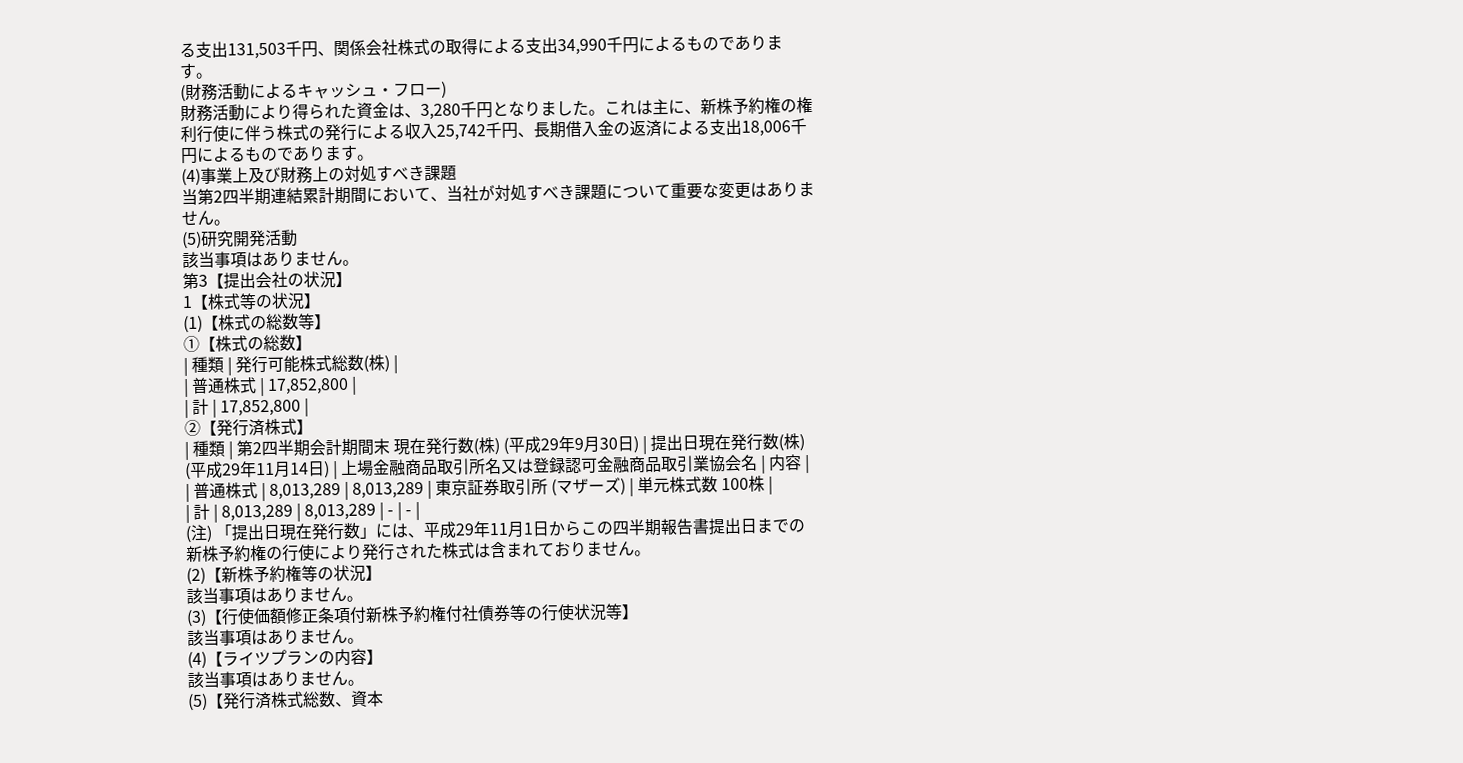る支出131,503千円、関係会社株式の取得による支出34,990千円によるものであります。
(財務活動によるキャッシュ・フロー)
財務活動により得られた資金は、3,280千円となりました。これは主に、新株予約権の権利行使に伴う株式の発行による収入25,742千円、長期借入金の返済による支出18,006千円によるものであります。
(4)事業上及び財務上の対処すべき課題
当第2四半期連結累計期間において、当社が対処すべき課題について重要な変更はありません。
(5)研究開発活動
該当事項はありません。
第3【提出会社の状況】
1【株式等の状況】
(1)【株式の総数等】
①【株式の総数】
| 種類 | 発行可能株式総数(株) |
| 普通株式 | 17,852,800 |
| 計 | 17,852,800 |
②【発行済株式】
| 種類 | 第2四半期会計期間末 現在発行数(株) (平成29年9月30日) | 提出日現在発行数(株) (平成29年11月14日) | 上場金融商品取引所名又は登録認可金融商品取引業協会名 | 内容 |
| 普通株式 | 8,013,289 | 8,013,289 | 東京証券取引所 (マザーズ) | 単元株式数 100株 |
| 計 | 8,013,289 | 8,013,289 | - | - |
(注) 「提出日現在発行数」には、平成29年11月1日からこの四半期報告書提出日までの新株予約権の行使により発行された株式は含まれておりません。
(2)【新株予約権等の状況】
該当事項はありません。
(3)【行使価額修正条項付新株予約権付社債券等の行使状況等】
該当事項はありません。
(4)【ライツプランの内容】
該当事項はありません。
(5)【発行済株式総数、資本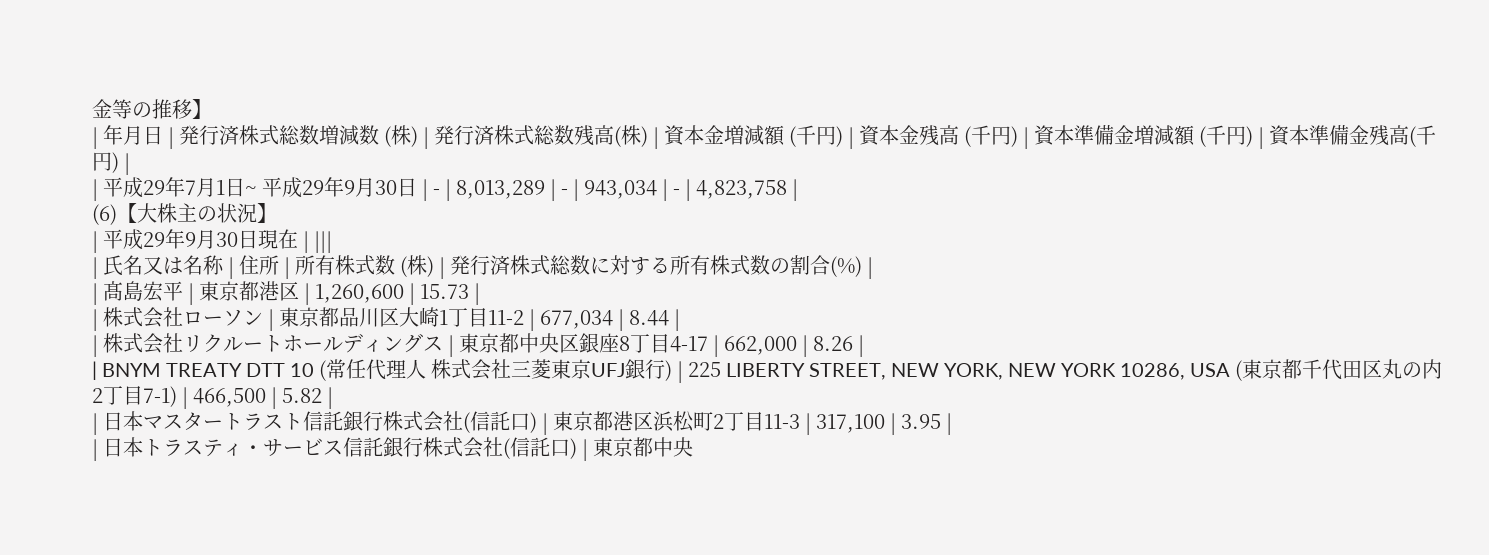金等の推移】
| 年月日 | 発行済株式総数増減数 (株) | 発行済株式総数残高(株) | 資本金増減額 (千円) | 資本金残高 (千円) | 資本準備金増減額 (千円) | 資本準備金残高(千円) |
| 平成29年7月1日~ 平成29年9月30日 | - | 8,013,289 | - | 943,034 | - | 4,823,758 |
(6)【大株主の状況】
| 平成29年9月30日現在 | |||
| 氏名又は名称 | 住所 | 所有株式数 (株) | 発行済株式総数に対する所有株式数の割合(%) |
| 髙島宏平 | 東京都港区 | 1,260,600 | 15.73 |
| 株式会社ローソン | 東京都品川区大崎1丁目11-2 | 677,034 | 8.44 |
| 株式会社リクルートホールディングス | 東京都中央区銀座8丁目4-17 | 662,000 | 8.26 |
| BNYM TREATY DTT 10 (常任代理人 株式会社三菱東京UFJ銀行) | 225 LIBERTY STREET, NEW YORK, NEW YORK 10286, USA (東京都千代田区丸の内2丁目7-1) | 466,500 | 5.82 |
| 日本マスタートラスト信託銀行株式会社(信託口) | 東京都港区浜松町2丁目11-3 | 317,100 | 3.95 |
| 日本トラスティ・サービス信託銀行株式会社(信託口) | 東京都中央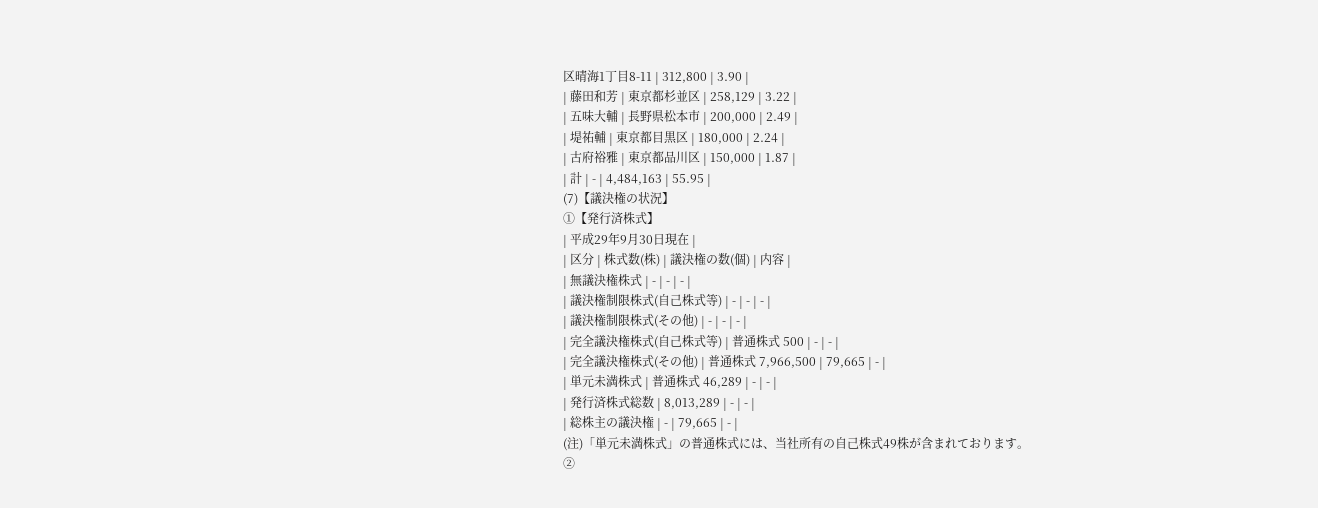区晴海1丁目8-11 | 312,800 | 3.90 |
| 藤田和芳 | 東京都杉並区 | 258,129 | 3.22 |
| 五味大輔 | 長野県松本市 | 200,000 | 2.49 |
| 堤祐輔 | 東京都目黒区 | 180,000 | 2.24 |
| 古府裕雅 | 東京都品川区 | 150,000 | 1.87 |
| 計 | - | 4,484,163 | 55.95 |
(7)【議決権の状況】
①【発行済株式】
| 平成29年9月30日現在 |
| 区分 | 株式数(株) | 議決権の数(個) | 内容 |
| 無議決権株式 | - | - | - |
| 議決権制限株式(自己株式等) | - | - | - |
| 議決権制限株式(その他) | - | - | - |
| 完全議決権株式(自己株式等) | 普通株式 500 | - | - |
| 完全議決権株式(その他) | 普通株式 7,966,500 | 79,665 | - |
| 単元未満株式 | 普通株式 46,289 | - | - |
| 発行済株式総数 | 8,013,289 | - | - |
| 総株主の議決権 | - | 79,665 | - |
(注)「単元未満株式」の普通株式には、当社所有の自己株式49株が含まれております。
②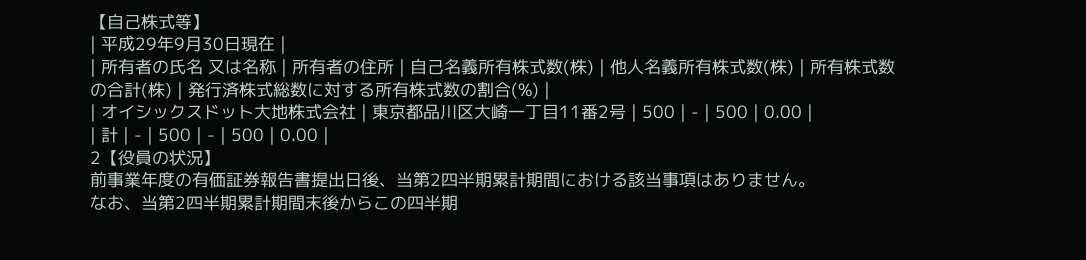【自己株式等】
| 平成29年9月30日現在 |
| 所有者の氏名 又は名称 | 所有者の住所 | 自己名義所有株式数(株) | 他人名義所有株式数(株) | 所有株式数の合計(株) | 発行済株式総数に対する所有株式数の割合(%) |
| オイシックスドット大地株式会社 | 東京都品川区大崎一丁目11番2号 | 500 | - | 500 | 0.00 |
| 計 | - | 500 | - | 500 | 0.00 |
2【役員の状況】
前事業年度の有価証券報告書提出日後、当第2四半期累計期間における該当事項はありません。
なお、当第2四半期累計期間末後からこの四半期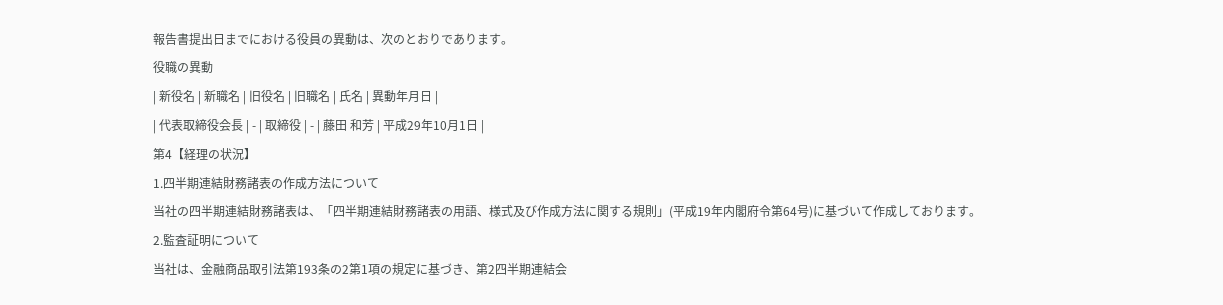報告書提出日までにおける役員の異動は、次のとおりであります。
役職の異動
| 新役名 | 新職名 | 旧役名 | 旧職名 | 氏名 | 異動年月日 |
| 代表取締役会長 | - | 取締役 | - | 藤田 和芳 | 平成29年10月1日 |
第4【経理の状況】
1.四半期連結財務諸表の作成方法について
当社の四半期連結財務諸表は、「四半期連結財務諸表の用語、様式及び作成方法に関する規則」(平成19年内閣府令第64号)に基づいて作成しております。
2.監査証明について
当社は、金融商品取引法第193条の2第1項の規定に基づき、第2四半期連結会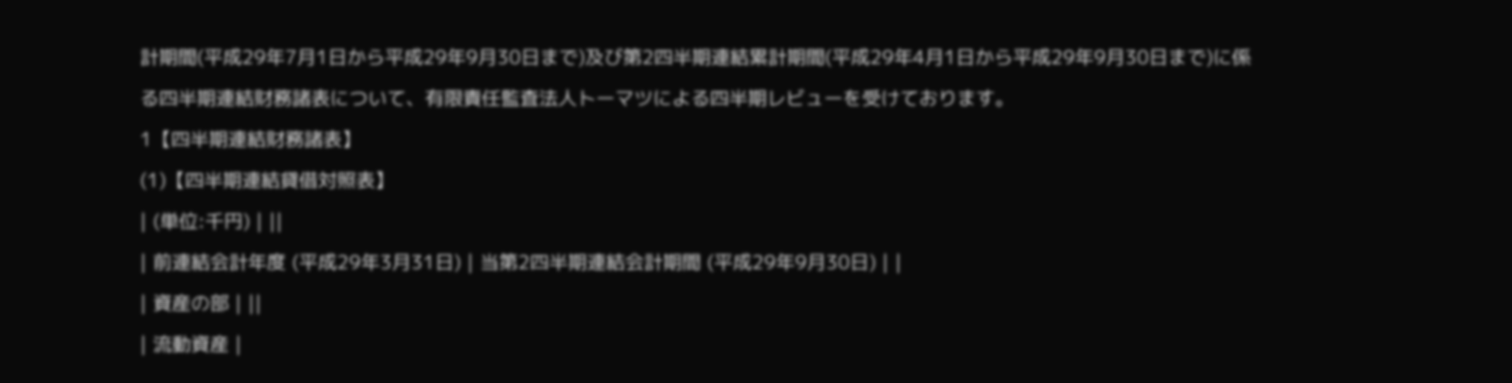計期間(平成29年7月1日から平成29年9月30日まで)及び第2四半期連結累計期間(平成29年4月1日から平成29年9月30日まで)に係る四半期連結財務諸表について、有限責任監査法人トーマツによる四半期レビューを受けております。
1【四半期連結財務諸表】
(1)【四半期連結貸借対照表】
| (単位:千円) | ||
| 前連結会計年度 (平成29年3月31日) | 当第2四半期連結会計期間 (平成29年9月30日) | |
| 資産の部 | ||
| 流動資産 |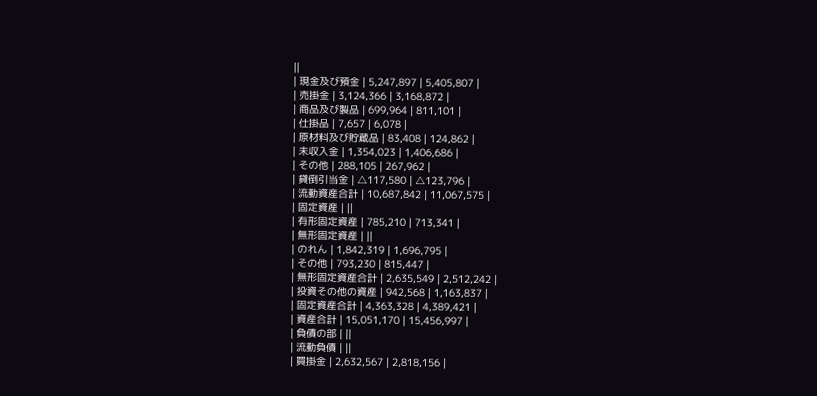||
| 現金及び預金 | 5,247,897 | 5,405,807 |
| 売掛金 | 3,124,366 | 3,168,872 |
| 商品及び製品 | 699,964 | 811,101 |
| 仕掛品 | 7,657 | 6,078 |
| 原材料及び貯蔵品 | 83,408 | 124,862 |
| 未収入金 | 1,354,023 | 1,406,686 |
| その他 | 288,105 | 267,962 |
| 貸倒引当金 | △117,580 | △123,796 |
| 流動資産合計 | 10,687,842 | 11,067,575 |
| 固定資産 | ||
| 有形固定資産 | 785,210 | 713,341 |
| 無形固定資産 | ||
| のれん | 1,842,319 | 1,696,795 |
| その他 | 793,230 | 815,447 |
| 無形固定資産合計 | 2,635,549 | 2,512,242 |
| 投資その他の資産 | 942,568 | 1,163,837 |
| 固定資産合計 | 4,363,328 | 4,389,421 |
| 資産合計 | 15,051,170 | 15,456,997 |
| 負債の部 | ||
| 流動負債 | ||
| 買掛金 | 2,632,567 | 2,818,156 |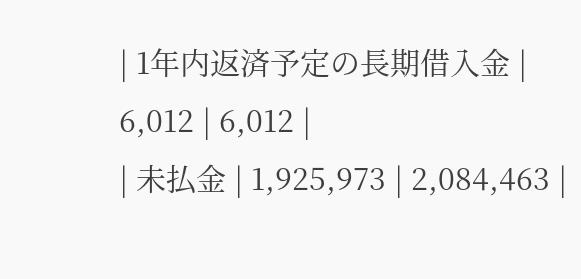| 1年内返済予定の長期借入金 | 6,012 | 6,012 |
| 未払金 | 1,925,973 | 2,084,463 |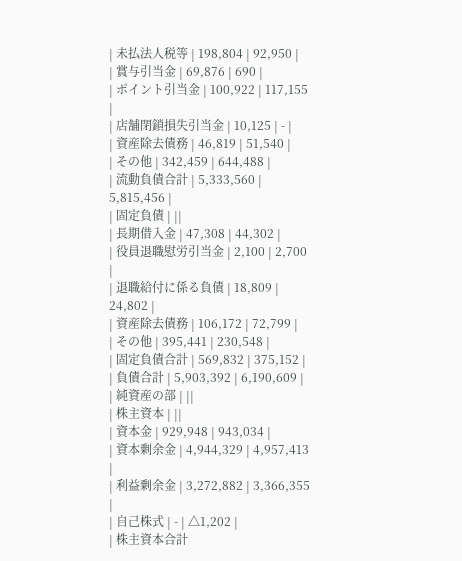| 未払法人税等 | 198,804 | 92,950 |
| 賞与引当金 | 69,876 | 690 |
| ポイント引当金 | 100,922 | 117,155 |
| 店舗閉鎖損失引当金 | 10,125 | - |
| 資産除去債務 | 46,819 | 51,540 |
| その他 | 342,459 | 644,488 |
| 流動負債合計 | 5,333,560 | 5,815,456 |
| 固定負債 | ||
| 長期借入金 | 47,308 | 44,302 |
| 役員退職慰労引当金 | 2,100 | 2,700 |
| 退職給付に係る負債 | 18,809 | 24,802 |
| 資産除去債務 | 106,172 | 72,799 |
| その他 | 395,441 | 230,548 |
| 固定負債合計 | 569,832 | 375,152 |
| 負債合計 | 5,903,392 | 6,190,609 |
| 純資産の部 | ||
| 株主資本 | ||
| 資本金 | 929,948 | 943,034 |
| 資本剰余金 | 4,944,329 | 4,957,413 |
| 利益剰余金 | 3,272,882 | 3,366,355 |
| 自己株式 | - | △1,202 |
| 株主資本合計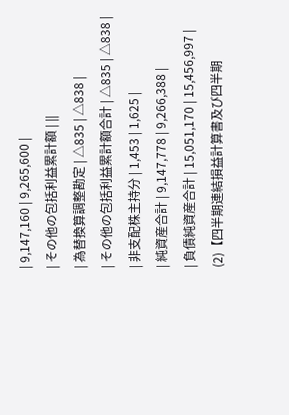| 9,147,160 | 9,265,600 |
| その他の包括利益累計額 | ||
| 為替換算調整勘定 | △835 | △838 |
| その他の包括利益累計額合計 | △835 | △838 |
| 非支配株主持分 | 1,453 | 1,625 |
| 純資産合計 | 9,147,778 | 9,266,388 |
| 負債純資産合計 | 15,051,170 | 15,456,997 |
(2)【四半期連結損益計算書及び四半期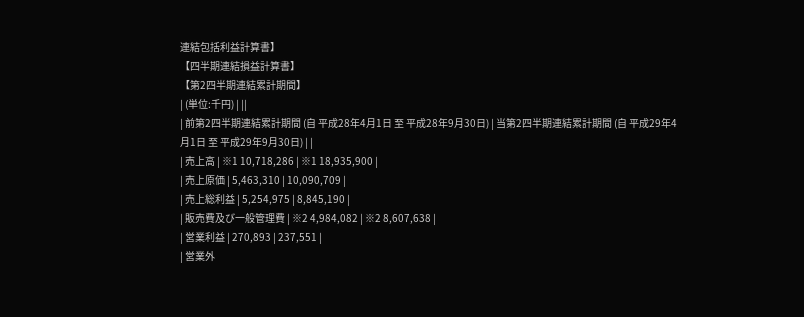連結包括利益計算書】
【四半期連結損益計算書】
【第2四半期連結累計期間】
| (単位:千円) | ||
| 前第2四半期連結累計期間 (自 平成28年4月1日 至 平成28年9月30日) | 当第2四半期連結累計期間 (自 平成29年4月1日 至 平成29年9月30日) | |
| 売上高 | ※1 10,718,286 | ※1 18,935,900 |
| 売上原価 | 5,463,310 | 10,090,709 |
| 売上総利益 | 5,254,975 | 8,845,190 |
| 販売費及び一般管理費 | ※2 4,984,082 | ※2 8,607,638 |
| 営業利益 | 270,893 | 237,551 |
| 営業外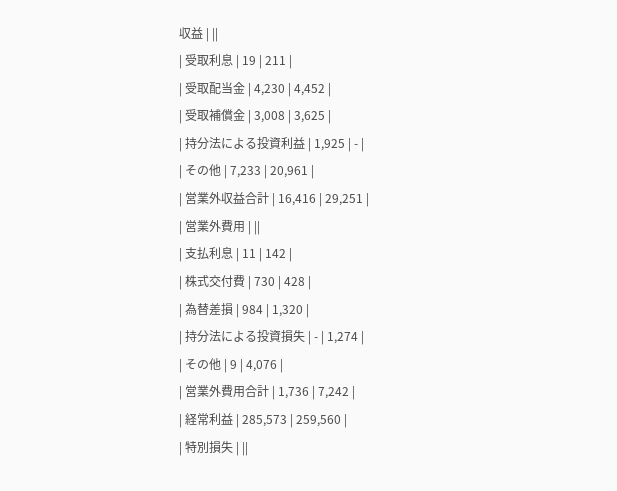収益 | ||
| 受取利息 | 19 | 211 |
| 受取配当金 | 4,230 | 4,452 |
| 受取補償金 | 3,008 | 3,625 |
| 持分法による投資利益 | 1,925 | - |
| その他 | 7,233 | 20,961 |
| 営業外収益合計 | 16,416 | 29,251 |
| 営業外費用 | ||
| 支払利息 | 11 | 142 |
| 株式交付費 | 730 | 428 |
| 為替差損 | 984 | 1,320 |
| 持分法による投資損失 | - | 1,274 |
| その他 | 9 | 4,076 |
| 営業外費用合計 | 1,736 | 7,242 |
| 経常利益 | 285,573 | 259,560 |
| 特別損失 | ||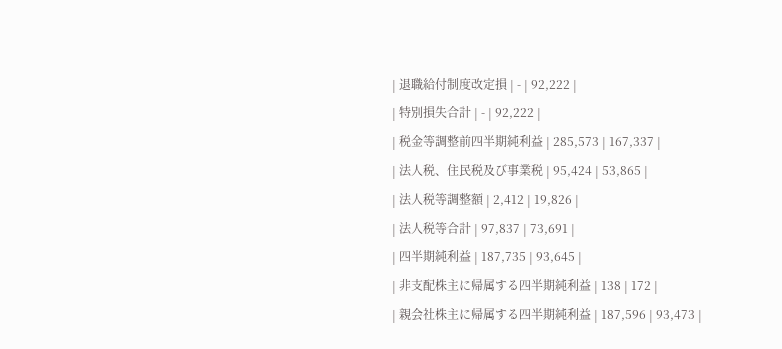| 退職給付制度改定損 | - | 92,222 |
| 特別損失合計 | - | 92,222 |
| 税金等調整前四半期純利益 | 285,573 | 167,337 |
| 法人税、住民税及び事業税 | 95,424 | 53,865 |
| 法人税等調整額 | 2,412 | 19,826 |
| 法人税等合計 | 97,837 | 73,691 |
| 四半期純利益 | 187,735 | 93,645 |
| 非支配株主に帰属する四半期純利益 | 138 | 172 |
| 親会社株主に帰属する四半期純利益 | 187,596 | 93,473 |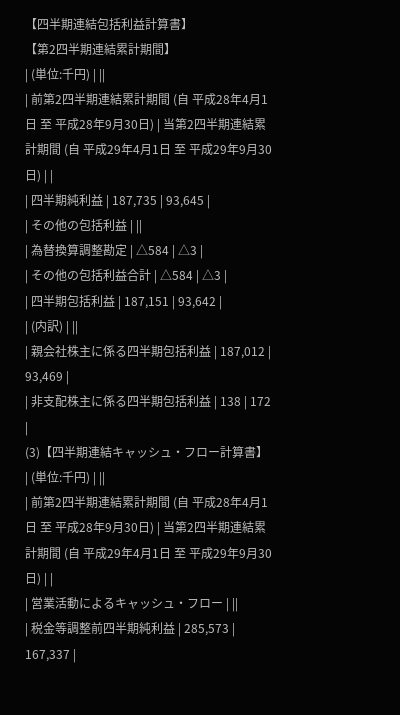【四半期連結包括利益計算書】
【第2四半期連結累計期間】
| (単位:千円) | ||
| 前第2四半期連結累計期間 (自 平成28年4月1日 至 平成28年9月30日) | 当第2四半期連結累計期間 (自 平成29年4月1日 至 平成29年9月30日) | |
| 四半期純利益 | 187,735 | 93,645 |
| その他の包括利益 | ||
| 為替換算調整勘定 | △584 | △3 |
| その他の包括利益合計 | △584 | △3 |
| 四半期包括利益 | 187,151 | 93,642 |
| (内訳) | ||
| 親会社株主に係る四半期包括利益 | 187,012 | 93,469 |
| 非支配株主に係る四半期包括利益 | 138 | 172 |
(3)【四半期連結キャッシュ・フロー計算書】
| (単位:千円) | ||
| 前第2四半期連結累計期間 (自 平成28年4月1日 至 平成28年9月30日) | 当第2四半期連結累計期間 (自 平成29年4月1日 至 平成29年9月30日) | |
| 営業活動によるキャッシュ・フロー | ||
| 税金等調整前四半期純利益 | 285,573 | 167,337 |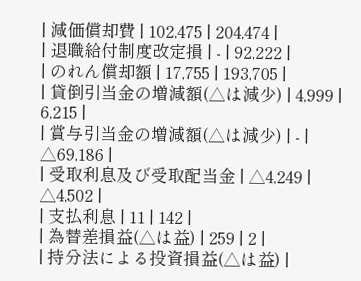| 減価償却費 | 102,475 | 204,474 |
| 退職給付制度改定損 | - | 92,222 |
| のれん償却額 | 17,755 | 193,705 |
| 貸倒引当金の増減額(△は減少) | 4,999 | 6,215 |
| 賞与引当金の増減額(△は減少) | - | △69,186 |
| 受取利息及び受取配当金 | △4,249 | △4,502 |
| 支払利息 | 11 | 142 |
| 為替差損益(△は益) | 259 | 2 |
| 持分法による投資損益(△は益) |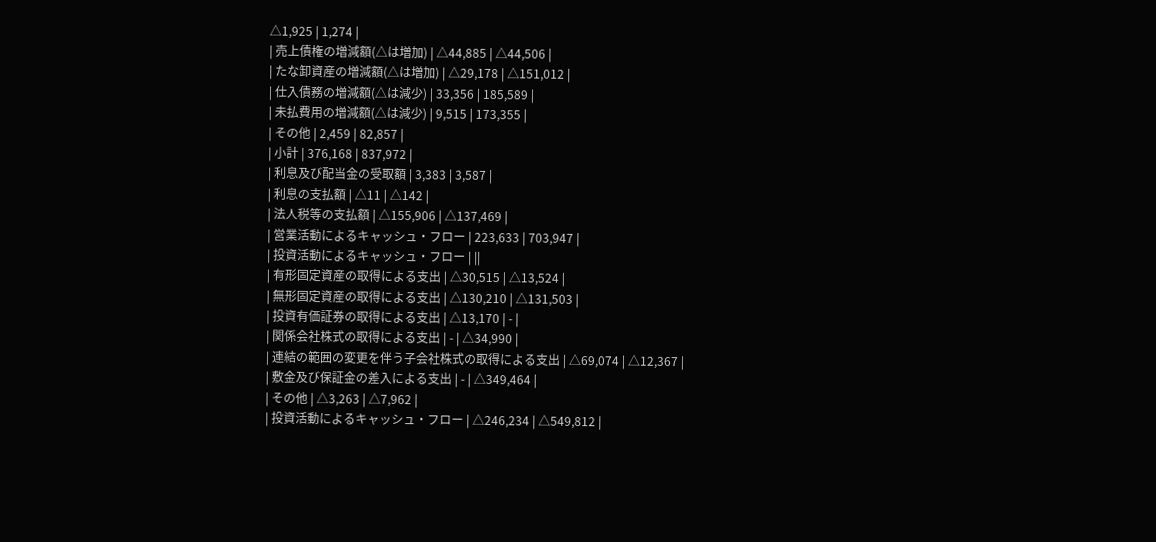△1,925 | 1,274 |
| 売上債権の増減額(△は増加) | △44,885 | △44,506 |
| たな卸資産の増減額(△は増加) | △29,178 | △151,012 |
| 仕入債務の増減額(△は減少) | 33,356 | 185,589 |
| 未払費用の増減額(△は減少) | 9,515 | 173,355 |
| その他 | 2,459 | 82,857 |
| 小計 | 376,168 | 837,972 |
| 利息及び配当金の受取額 | 3,383 | 3,587 |
| 利息の支払額 | △11 | △142 |
| 法人税等の支払額 | △155,906 | △137,469 |
| 営業活動によるキャッシュ・フロー | 223,633 | 703,947 |
| 投資活動によるキャッシュ・フロー | ||
| 有形固定資産の取得による支出 | △30,515 | △13,524 |
| 無形固定資産の取得による支出 | △130,210 | △131,503 |
| 投資有価証券の取得による支出 | △13,170 | - |
| 関係会社株式の取得による支出 | - | △34,990 |
| 連結の範囲の変更を伴う子会社株式の取得による支出 | △69,074 | △12,367 |
| 敷金及び保証金の差入による支出 | - | △349,464 |
| その他 | △3,263 | △7,962 |
| 投資活動によるキャッシュ・フロー | △246,234 | △549,812 |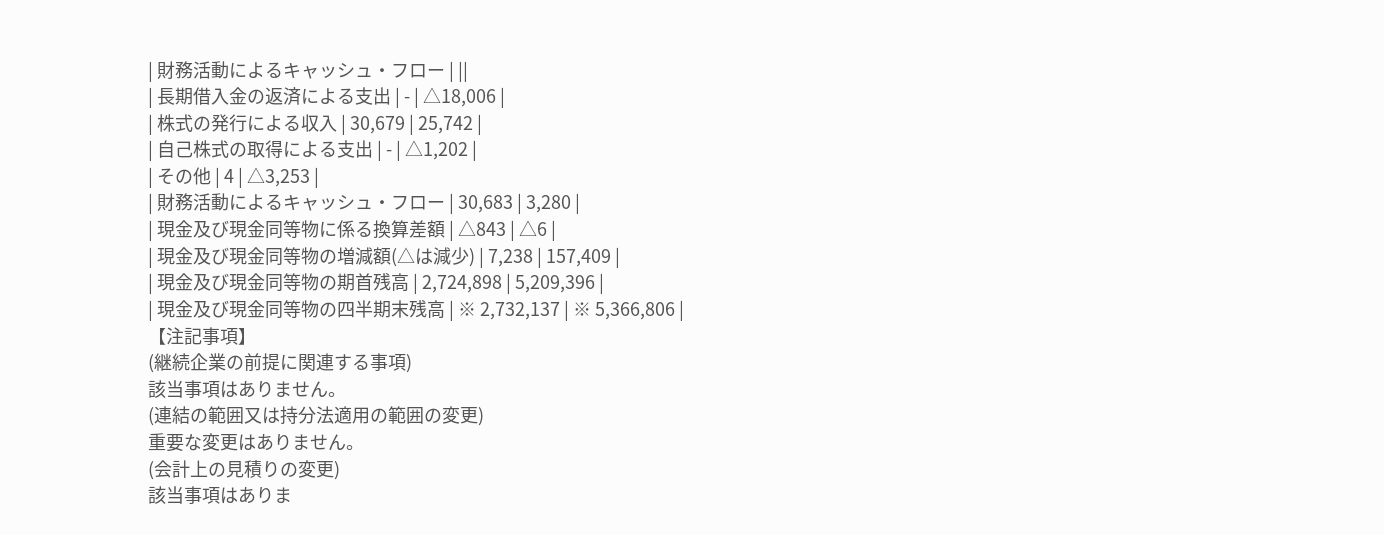| 財務活動によるキャッシュ・フロー | ||
| 長期借入金の返済による支出 | - | △18,006 |
| 株式の発行による収入 | 30,679 | 25,742 |
| 自己株式の取得による支出 | - | △1,202 |
| その他 | 4 | △3,253 |
| 財務活動によるキャッシュ・フロー | 30,683 | 3,280 |
| 現金及び現金同等物に係る換算差額 | △843 | △6 |
| 現金及び現金同等物の増減額(△は減少) | 7,238 | 157,409 |
| 現金及び現金同等物の期首残高 | 2,724,898 | 5,209,396 |
| 現金及び現金同等物の四半期末残高 | ※ 2,732,137 | ※ 5,366,806 |
【注記事項】
(継続企業の前提に関連する事項)
該当事項はありません。
(連結の範囲又は持分法適用の範囲の変更)
重要な変更はありません。
(会計上の見積りの変更)
該当事項はありま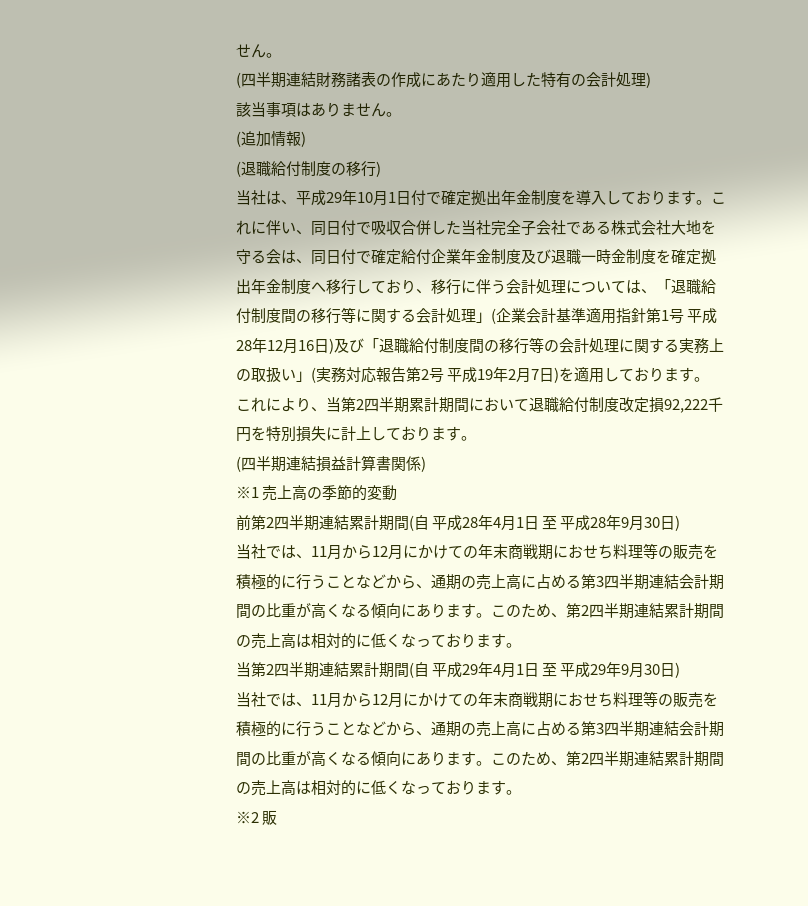せん。
(四半期連結財務諸表の作成にあたり適用した特有の会計処理)
該当事項はありません。
(追加情報)
(退職給付制度の移行)
当社は、平成29年10月1日付で確定拠出年金制度を導入しております。これに伴い、同日付で吸収合併した当社完全子会社である株式会社大地を守る会は、同日付で確定給付企業年金制度及び退職一時金制度を確定拠出年金制度へ移行しており、移行に伴う会計処理については、「退職給付制度間の移行等に関する会計処理」(企業会計基準適用指針第1号 平成28年12月16日)及び「退職給付制度間の移行等の会計処理に関する実務上の取扱い」(実務対応報告第2号 平成19年2月7日)を適用しております。
これにより、当第2四半期累計期間において退職給付制度改定損92,222千円を特別損失に計上しております。
(四半期連結損益計算書関係)
※1 売上高の季節的変動
前第2四半期連結累計期間(自 平成28年4月1日 至 平成28年9月30日)
当社では、11月から12月にかけての年末商戦期におせち料理等の販売を積極的に行うことなどから、通期の売上高に占める第3四半期連結会計期間の比重が高くなる傾向にあります。このため、第2四半期連結累計期間の売上高は相対的に低くなっております。
当第2四半期連結累計期間(自 平成29年4月1日 至 平成29年9月30日)
当社では、11月から12月にかけての年末商戦期におせち料理等の販売を積極的に行うことなどから、通期の売上高に占める第3四半期連結会計期間の比重が高くなる傾向にあります。このため、第2四半期連結累計期間の売上高は相対的に低くなっております。
※2 販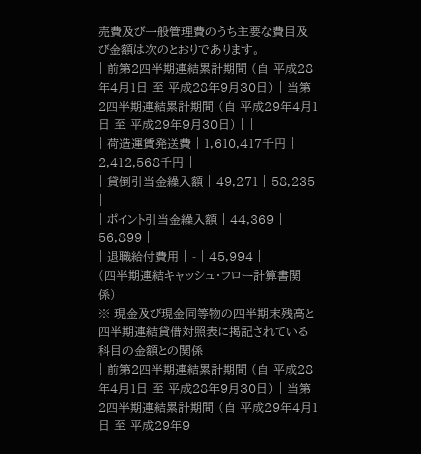売費及び一般管理費のうち主要な費目及び金額は次のとおりであります。
| 前第2四半期連結累計期間 (自 平成28年4月1日 至 平成28年9月30日) | 当第2四半期連結累計期間 (自 平成29年4月1日 至 平成29年9月30日) | |
| 荷造運賃発送費 | 1,610,417千円 | 2,412,568千円 |
| 貸倒引当金繰入額 | 49,271 | 58,235 |
| ポイント引当金繰入額 | 44,369 | 56,899 |
| 退職給付費用 | - | 45,994 |
(四半期連結キャッシュ・フロー計算書関係)
※ 現金及び現金同等物の四半期末残高と四半期連結貸借対照表に掲記されている科目の金額との関係
| 前第2四半期連結累計期間 (自 平成28年4月1日 至 平成28年9月30日) | 当第2四半期連結累計期間 (自 平成29年4月1日 至 平成29年9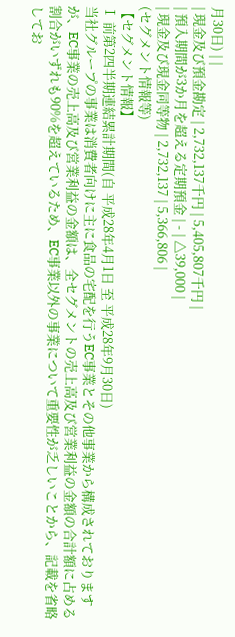月30日) | |
| 現金及び預金勘定 | 2,732,137千円 | 5,405,807千円 |
| 預入期間が3か月を超える定期預金 | - | △39,000 |
| 現金及び現金同等物 | 2,732,137 | 5,366,806 |
(セグメント情報等)
【セグメント情報】
Ⅰ 前第2四半期連結累計期間(自 平成28年4月1日 至 平成28年9月30日)
当社グループの事業は消費者向けに主に食品の宅配を行うEC事業とその他事業から構成されておりますが、EC事業の売上高及び営業利益の金額は、全セグメントの売上高及び営業利益の金額の合計額に占める割合がいずれも90%を超えているため、EC事業以外の事業について重要性が乏しいことから、記載を省略してお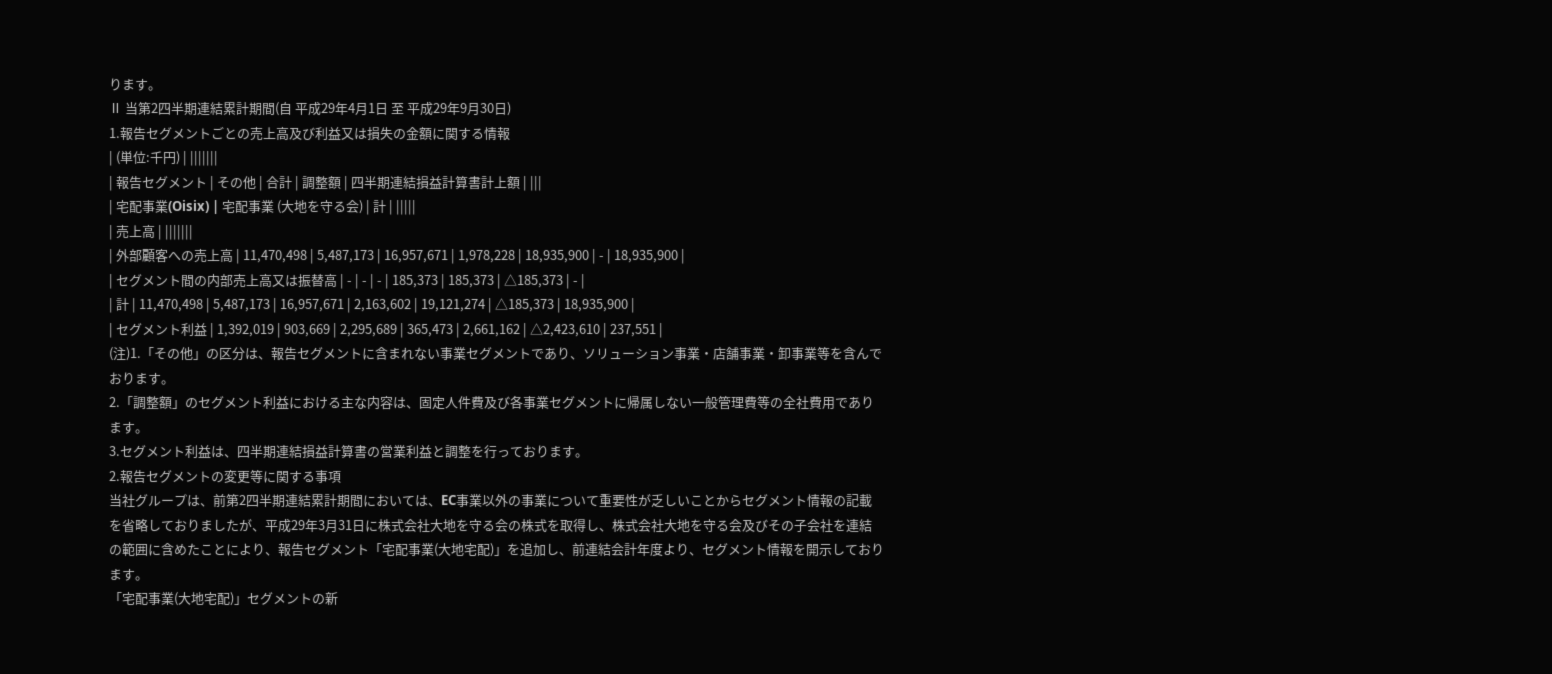ります。
Ⅱ 当第2四半期連結累計期間(自 平成29年4月1日 至 平成29年9月30日)
1.報告セグメントごとの売上高及び利益又は損失の金額に関する情報
| (単位:千円) | |||||||
| 報告セグメント | その他 | 合計 | 調整額 | 四半期連結損益計算書計上額 | |||
| 宅配事業(Oisix) | 宅配事業 (大地を守る会) | 計 | |||||
| 売上高 | |||||||
| 外部顧客への売上高 | 11,470,498 | 5,487,173 | 16,957,671 | 1,978,228 | 18,935,900 | - | 18,935,900 |
| セグメント間の内部売上高又は振替高 | - | - | - | 185,373 | 185,373 | △185,373 | - |
| 計 | 11,470,498 | 5,487,173 | 16,957,671 | 2,163,602 | 19,121,274 | △185,373 | 18,935,900 |
| セグメント利益 | 1,392,019 | 903,669 | 2,295,689 | 365,473 | 2,661,162 | △2,423,610 | 237,551 |
(注)1.「その他」の区分は、報告セグメントに含まれない事業セグメントであり、ソリューション事業・店舗事業・卸事業等を含んでおります。
2.「調整額」のセグメント利益における主な内容は、固定人件費及び各事業セグメントに帰属しない一般管理費等の全社費用であります。
3.セグメント利益は、四半期連結損益計算書の営業利益と調整を行っております。
2.報告セグメントの変更等に関する事項
当社グループは、前第2四半期連結累計期間においては、EC事業以外の事業について重要性が乏しいことからセグメント情報の記載を省略しておりましたが、平成29年3月31日に株式会社大地を守る会の株式を取得し、株式会社大地を守る会及びその子会社を連結の範囲に含めたことにより、報告セグメント「宅配事業(大地宅配)」を追加し、前連結会計年度より、セグメント情報を開示しております。
「宅配事業(大地宅配)」セグメントの新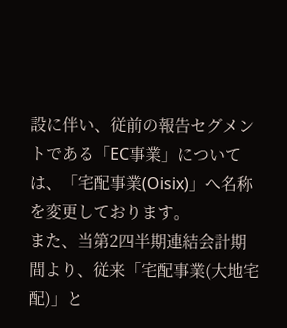設に伴い、従前の報告セグメントである「EC事業」については、「宅配事業(Oisix)」へ名称を変更しております。
また、当第2四半期連結会計期間より、従来「宅配事業(大地宅配)」と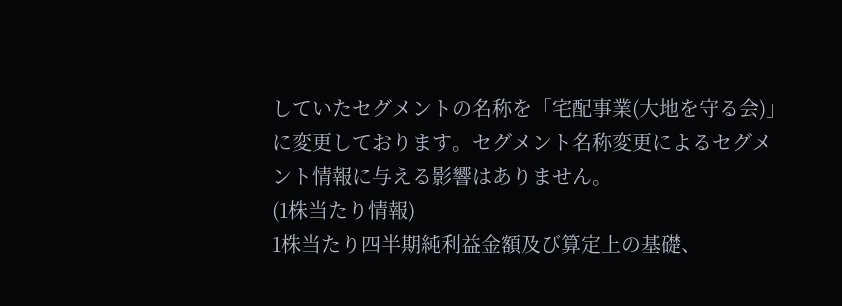していたセグメントの名称を「宅配事業(大地を守る会)」に変更しております。セグメント名称変更によるセグメント情報に与える影響はありません。
(1株当たり情報)
1株当たり四半期純利益金額及び算定上の基礎、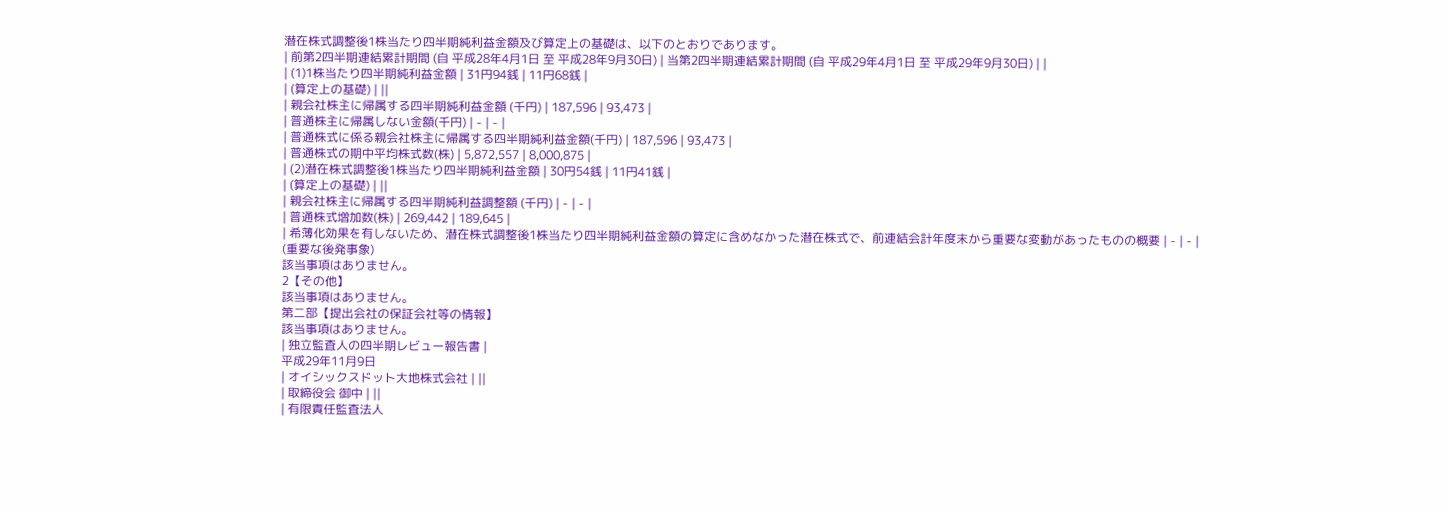潜在株式調整後1株当たり四半期純利益金額及び算定上の基礎は、以下のとおりであります。
| 前第2四半期連結累計期間 (自 平成28年4月1日 至 平成28年9月30日) | 当第2四半期連結累計期間 (自 平成29年4月1日 至 平成29年9月30日) | |
| (1)1株当たり四半期純利益金額 | 31円94銭 | 11円68銭 |
| (算定上の基礎) | ||
| 親会社株主に帰属する四半期純利益金額 (千円) | 187,596 | 93,473 |
| 普通株主に帰属しない金額(千円) | - | - |
| 普通株式に係る親会社株主に帰属する四半期純利益金額(千円) | 187,596 | 93,473 |
| 普通株式の期中平均株式数(株) | 5,872,557 | 8,000,875 |
| (2)潜在株式調整後1株当たり四半期純利益金額 | 30円54銭 | 11円41銭 |
| (算定上の基礎) | ||
| 親会社株主に帰属する四半期純利益調整額 (千円) | - | - |
| 普通株式増加数(株) | 269,442 | 189,645 |
| 希薄化効果を有しないため、潜在株式調整後1株当たり四半期純利益金額の算定に含めなかった潜在株式で、前連結会計年度末から重要な変動があったものの概要 | - | - |
(重要な後発事象)
該当事項はありません。
2【その他】
該当事項はありません。
第二部【提出会社の保証会社等の情報】
該当事項はありません。
| 独立監査人の四半期レビュー報告書 |
平成29年11月9日
| オイシックスドット大地株式会社 | ||
| 取締役会 御中 | ||
| 有限責任監査法人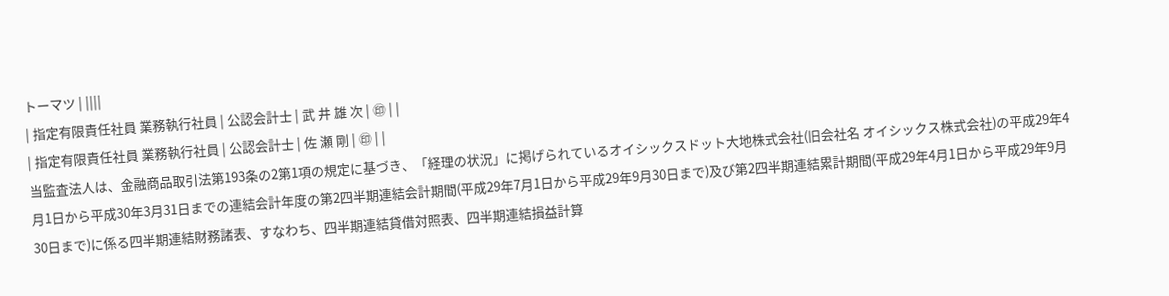トーマツ | ||||
| 指定有限責任社員 業務執行社員 | 公認会計士 | 武 井 雄 次 | ㊞ | |
| 指定有限責任社員 業務執行社員 | 公認会計士 | 佐 瀬 剛 | ㊞ | |
当監査法人は、金融商品取引法第193条の2第1項の規定に基づき、「経理の状況」に掲げられているオイシックスドット大地株式会社(旧会社名 オイシックス株式会社)の平成29年4月1日から平成30年3月31日までの連結会計年度の第2四半期連結会計期間(平成29年7月1日から平成29年9月30日まで)及び第2四半期連結累計期間(平成29年4月1日から平成29年9月30日まで)に係る四半期連結財務諸表、すなわち、四半期連結貸借対照表、四半期連結損益計算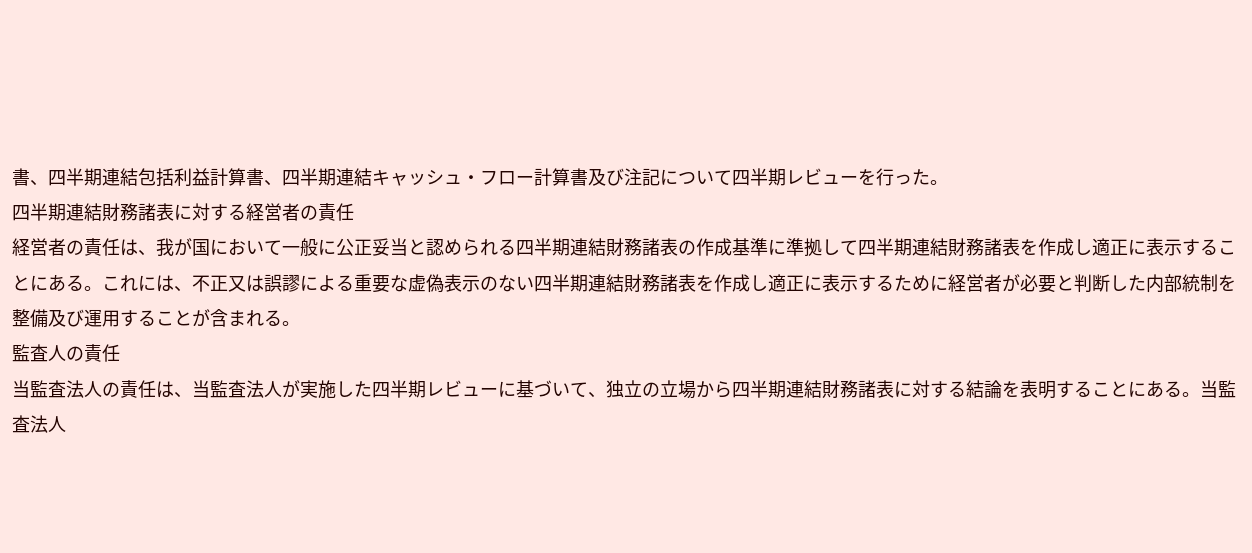書、四半期連結包括利益計算書、四半期連結キャッシュ・フロー計算書及び注記について四半期レビューを行った。
四半期連結財務諸表に対する経営者の責任
経営者の責任は、我が国において一般に公正妥当と認められる四半期連結財務諸表の作成基準に準拠して四半期連結財務諸表を作成し適正に表示することにある。これには、不正又は誤謬による重要な虚偽表示のない四半期連結財務諸表を作成し適正に表示するために経営者が必要と判断した内部統制を整備及び運用することが含まれる。
監査人の責任
当監査法人の責任は、当監査法人が実施した四半期レビューに基づいて、独立の立場から四半期連結財務諸表に対する結論を表明することにある。当監査法人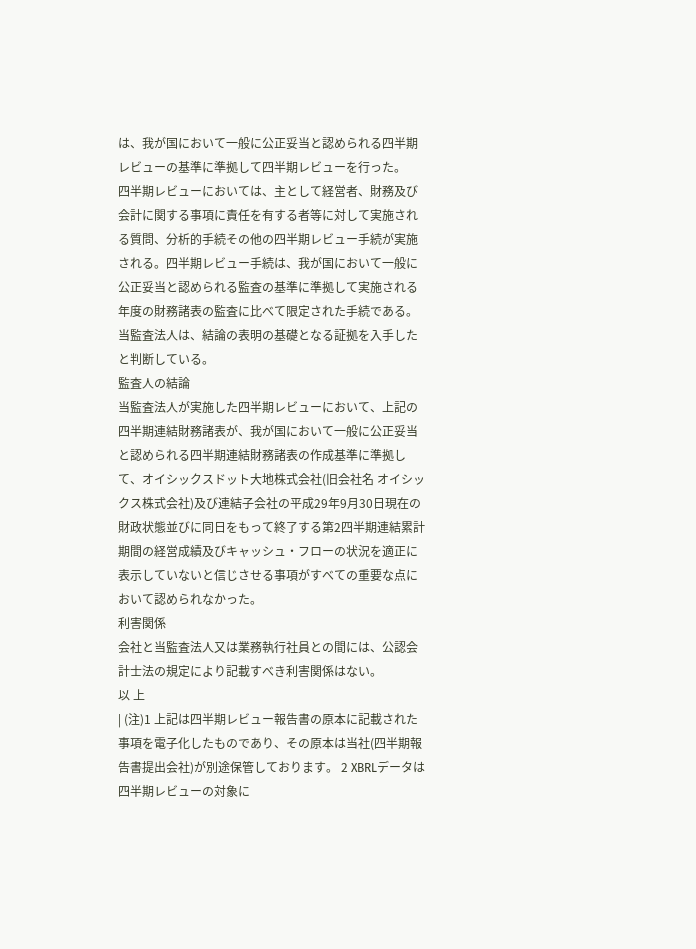は、我が国において一般に公正妥当と認められる四半期レビューの基準に準拠して四半期レビューを行った。
四半期レビューにおいては、主として経営者、財務及び会計に関する事項に責任を有する者等に対して実施される質問、分析的手続その他の四半期レビュー手続が実施される。四半期レビュー手続は、我が国において一般に公正妥当と認められる監査の基準に準拠して実施される年度の財務諸表の監査に比べて限定された手続である。
当監査法人は、結論の表明の基礎となる証拠を入手したと判断している。
監査人の結論
当監査法人が実施した四半期レビューにおいて、上記の四半期連結財務諸表が、我が国において一般に公正妥当と認められる四半期連結財務諸表の作成基準に準拠して、オイシックスドット大地株式会社(旧会社名 オイシックス株式会社)及び連結子会社の平成29年9月30日現在の財政状態並びに同日をもって終了する第2四半期連結累計期間の経営成績及びキャッシュ・フローの状況を適正に表示していないと信じさせる事項がすべての重要な点において認められなかった。
利害関係
会社と当監査法人又は業務執行社員との間には、公認会計士法の規定により記載すべき利害関係はない。
以 上
| (注)1 上記は四半期レビュー報告書の原本に記載された事項を電子化したものであり、その原本は当社(四半期報告書提出会社)が別途保管しております。 2 XBRLデータは四半期レビューの対象に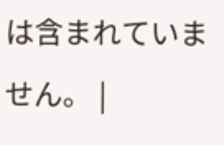は含まれていません。 |